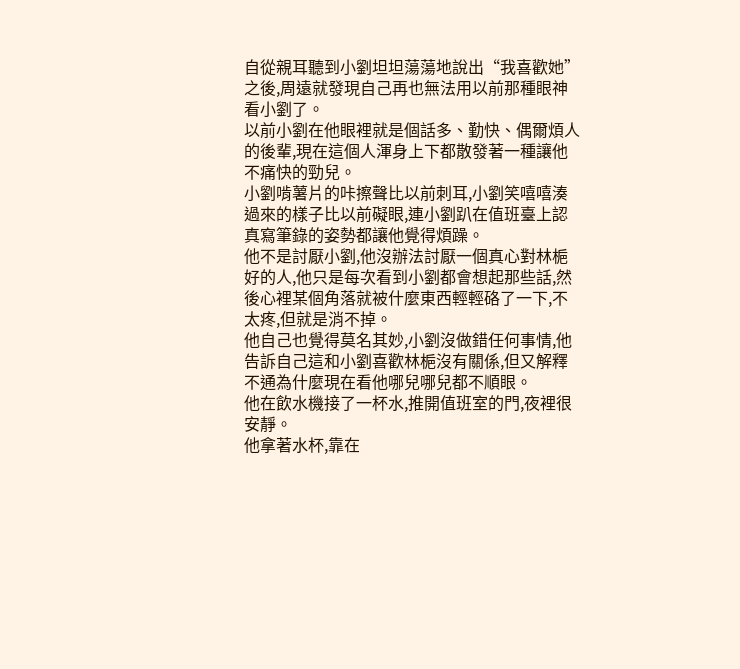自從親耳聽到小劉坦坦蕩蕩地說出“我喜歡她”之後,周遠就發現自己再也無法用以前那種眼神看小劉了。
以前小劉在他眼裡就是個話多、勤快、偶爾煩人的後輩,現在這個人渾身上下都散發著一種讓他不痛快的勁兒。
小劉啃薯片的咔擦聲比以前刺耳,小劉笑嘻嘻湊過來的樣子比以前礙眼,連小劉趴在值班臺上認真寫筆錄的姿勢都讓他覺得煩躁。
他不是討厭小劉,他沒辦法討厭一個真心對林梔好的人,他只是每次看到小劉都會想起那些話,然後心裡某個角落就被什麼東西輕輕硌了一下,不太疼,但就是消不掉。
他自己也覺得莫名其妙,小劉沒做錯任何事情,他告訴自己這和小劉喜歡林梔沒有關係,但又解釋不通為什麼現在看他哪兒哪兒都不順眼。
他在飲水機接了一杯水,推開值班室的門,夜裡很安靜。
他拿著水杯,靠在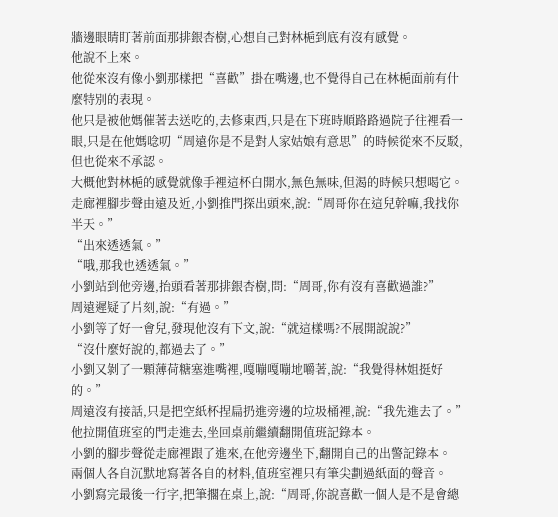牆邊眼睛盯著前面那排銀杏樹,心想自己對林梔到底有沒有感覺。
他說不上來。
他從來沒有像小劉那樣把“喜歡”掛在嘴邊,也不覺得自己在林梔面前有什麼特別的表現。
他只是被他媽催著去送吃的,去修東西,只是在下班時順路路過院子往裡看一眼,只是在他媽唸叨“周遠你是不是對人家姑娘有意思”的時候從來不反駁,但也從來不承認。
大概他對林梔的感覺就像手裡這杯白開水,無色無味,但渴的時候只想喝它。
走廊裡腳步聲由遠及近,小劉推門探出頭來,說:“周哥你在這兒幹嘛,我找你半天。”
“出來透透氣。”
“哦,那我也透透氣。”
小劉站到他旁邊,抬頭看著那排銀杏樹,問:“周哥,你有沒有喜歡過誰?”
周遠遲疑了片刻,說:“有過。”
小劉等了好一會兒,發現他沒有下文,說:“就這樣嗎?不展開說說?”
“沒什麼好說的,都過去了。”
小劉又剝了一顆薄荷糖塞進嘴裡,嘎嘣嘎嘣地嚼著,說:“我覺得林姐挺好的。”
周遠沒有接話,只是把空紙杯捏扁扔進旁邊的垃圾桶裡,說:“我先進去了。”
他拉開值班室的門走進去,坐回桌前繼續翻開值班記錄本。
小劉的腳步聲從走廊裡跟了進來,在他旁邊坐下,翻開自己的出警記錄本。
兩個人各自沉默地寫著各自的材料,值班室裡只有筆尖劃過紙面的聲音。
小劉寫完最後一行字,把筆擱在桌上,說:“周哥,你說喜歡一個人是不是會總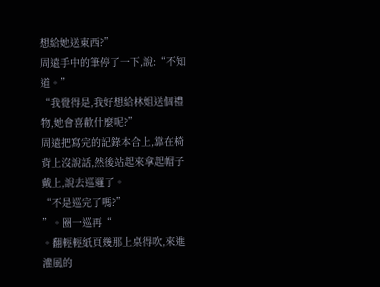想給她送東西?”
周遠手中的筆停了一下,說:“不知道。”
“我覺得是,我好想給林姐送個禮物,她會喜歡什麼呢?”
周遠把寫完的記錄本合上,靠在椅背上沒說話,然後站起來拿起帽子戴上,說去巡邏了。
“不是巡完了嗎?”
”。圈一巡再“
。翻輕輕紙頁幾那上桌得吹,來進灌風的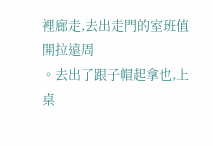裡廊走,去出走門的室班值開拉遠周
。去出了跟子帽起拿也,上桌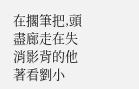在擱筆把,頭盡廊走在失消影背的他著看劉小